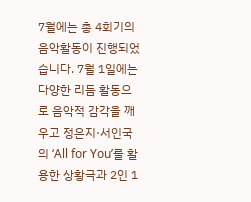7월에는 총 4회기의 음악활동이 진행되었습니다. 7월 1일에는 다양한 리듬 활동으로 음악적 감각을 깨우고 정은지·서인국의 ‘All for You’를 활용한 상황극과 2인 1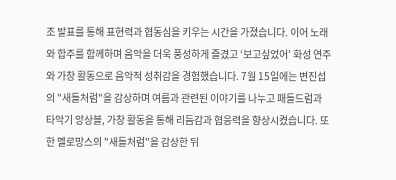조 발표를 통해 표현력과 협동심을 키우는 시간을 가졌습니다. 이어 노래와 합주를 함께하며 음악을 더욱 풍성하게 즐겼고 ‘보고싶었어’ 화성 연주와 가창 활동으로 음악적 성취감을 경험했습니다. 7월 15일에는 변진섭의 "새들처럼"을 감상하며 여름과 관련된 이야기를 나누고 패들드럼과 타악기 앙상블, 가창 활동을 통해 리듬감과 협응력을 향상시켰습니다. 또한 멜로망스의 "새들처럼"을 감상한 뒤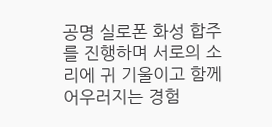공명 실로폰 화성 합주를 진행하며 서로의 소리에 귀 기울이고 함께 어우러지는 경험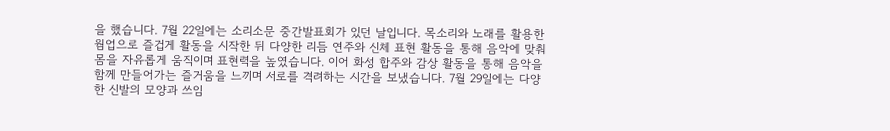을 했습니다. 7월 22일에는 소리소문 중간발표회가 있던 날입니다. 목소리와 노래를 활용한 웜업으로 즐겁게 활동을 시작한 뒤 다양한 리듬 연주와 신체 표현 활동을 통해 음악에 맞춰 몸을 자유롭게 움직이며 표현력을 높였습니다. 이어 화성 합주와 감상 활동을 통해 음악을 함께 만들어가는 즐거움을 느끼며 서로를 격려하는 시간을 보냈습니다. 7월 29일에는 다양한 신발의 모양과 쓰임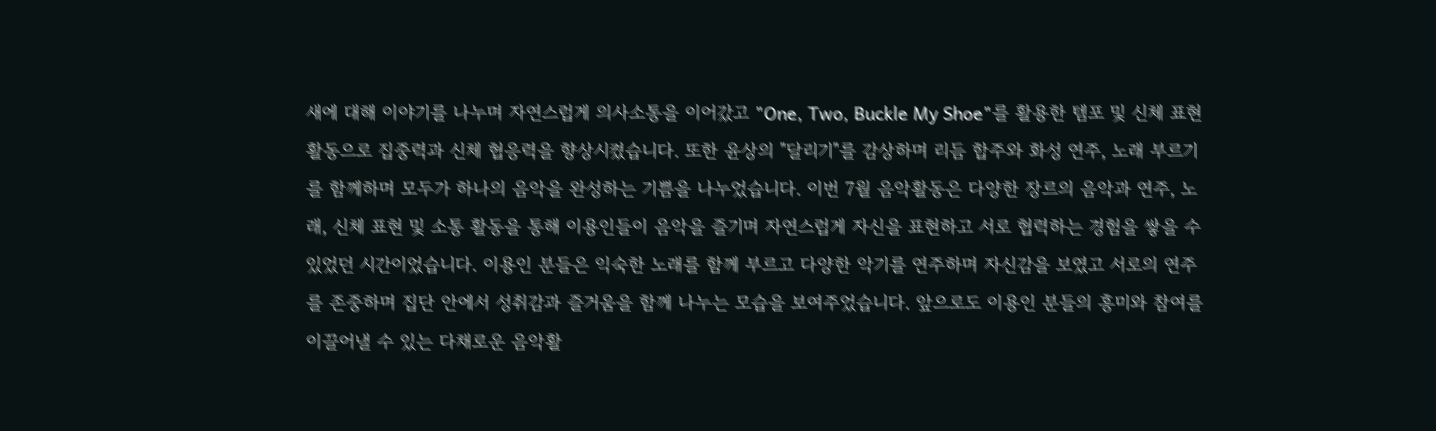새에 대해 이야기를 나누며 자연스럽게 의사소통을 이어갔고 "One, Two, Buckle My Shoe"를 활용한 템포 및 신체 표현 활동으로 집중력과 신체 협응력을 향상시켰습니다. 또한 윤상의 "달리기"를 감상하며 리듬 합주와 화성 연주, 노래 부르기를 함께하며 모두가 하나의 음악을 완성하는 기쁨을 나누었습니다. 이번 7월 음악활동은 다양한 장르의 음악과 연주, 노래, 신체 표현 및 소통 활동을 통해 이용인들이 음악을 즐기며 자연스럽게 자신을 표현하고 서로 협력하는 경험을 쌓을 수 있었던 시간이었습니다. 이용인 분들은 익숙한 노래를 함께 부르고 다양한 악기를 연주하며 자신감을 보였고 서로의 연주를 존중하며 집단 안에서 성취감과 즐거움을 함께 나누는 모습을 보여주었습니다. 앞으로도 이용인 분들의 흥미와 참여를 이끌어낼 수 있는 다채로운 음악활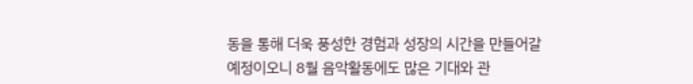동을 통해 더욱 풍성한 경험과 성장의 시간을 만들어갈 예정이오니 8월 음악활동에도 많은 기대와 관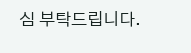심 부탁드립니다.